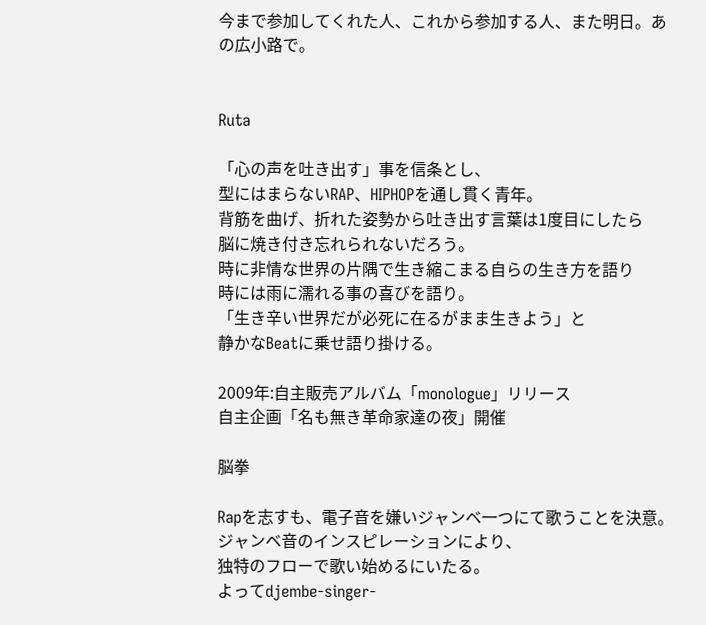今まで参加してくれた人、これから参加する人、また明日。あの広小路で。


Ruta

「心の声を吐き出す」事を信条とし、
型にはまらないRAP、HIPHOPを通し貫く青年。
背筋を曲げ、折れた姿勢から吐き出す言葉は1度目にしたら
脳に焼き付き忘れられないだろう。
時に非情な世界の片隅で生き縮こまる自らの生き方を語り
時には雨に濡れる事の喜びを語り。
「生き辛い世界だが必死に在るがまま生きよう」と
静かなBeatに乗せ語り掛ける。

2009年:自主販売アルバム「monologue」リリース
自主企画「名も無き革命家達の夜」開催

脳拳

Rapを志すも、電子音を嫌いジャンベ一つにて歌うことを決意。
ジャンベ音のインスピレーションにより、
独特のフローで歌い始めるにいたる。
よってdjembe-singer-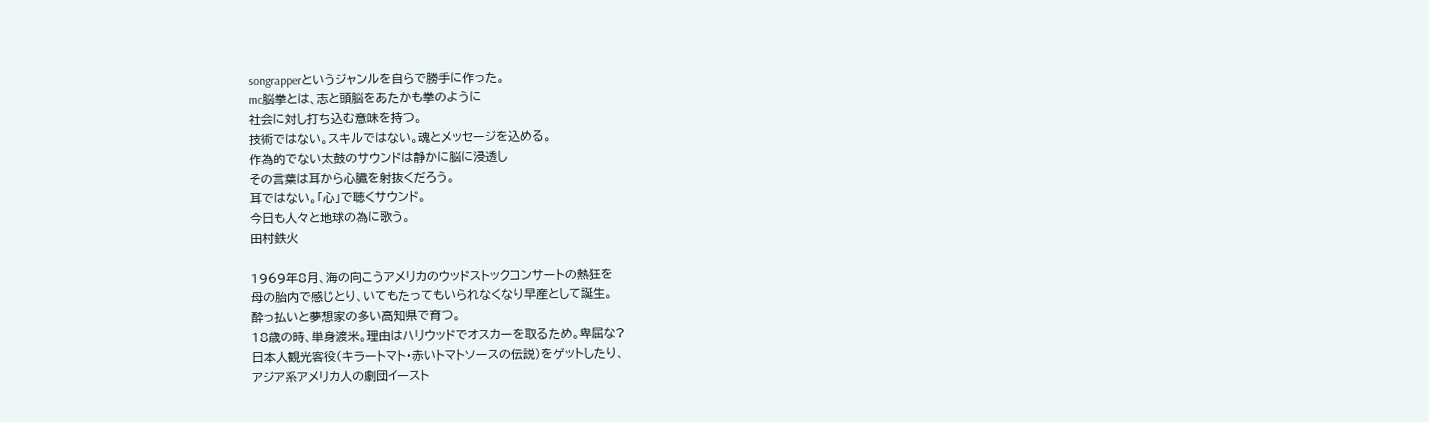songrapperというジャンルを自らで勝手に作った。
mc脳拳とは、志と頭脳をあたかも拳のように
社会に対し打ち込む意味を持つ。
技術ではない。スキルではない。魂とメッセージを込める。
作為的でない太鼓のサウンドは静かに脳に浸透し
その言葉は耳から心臓を射抜くだろう。
耳ではない。「心」で聴くサウンド。
今日も人々と地球の為に歌う。
田村鉄火

1969年8月、海の向こうアメリカのウッドストックコンサートの熱狂を
母の胎内で感じとり、いてもたってもいられなくなり早産として誕生。
酔っ払いと夢想家の多い高知県で育つ。
18歳の時、単身渡米。理由はハリウッドでオスカーを取るため。卑屈な?
日本人観光客役(キラートマト・赤いトマトソースの伝説)をゲットしたり、
アジア系アメリカ人の劇団イースト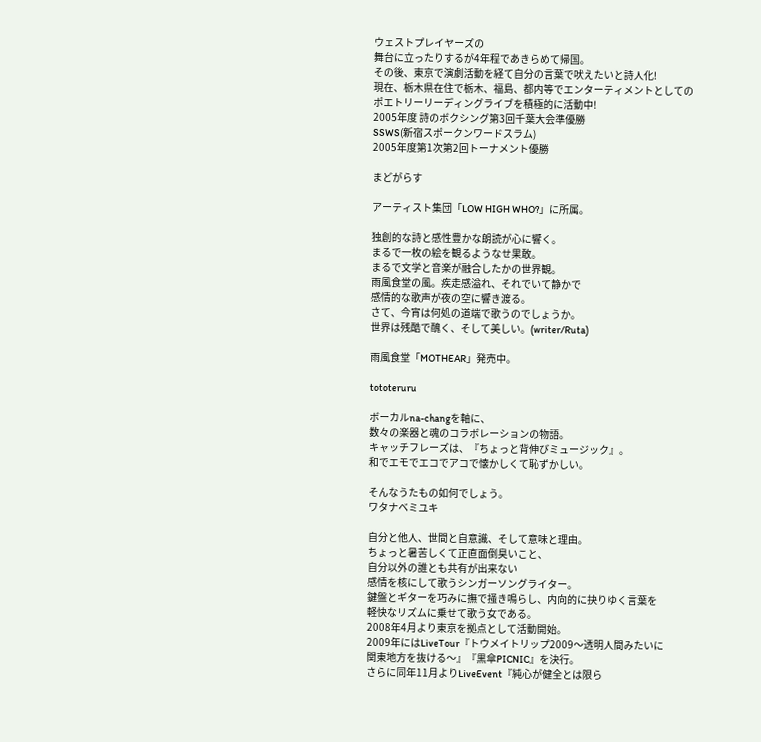ウェストプレイヤーズの
舞台に立ったりするが4年程であきらめて帰国。
その後、東京で演劇活動を経て自分の言葉で吠えたいと詩人化!
現在、栃木県在住で栃木、福島、都内等でエンターティメントとしての
ポエトリーリーディングライブを積極的に活動中!
2005年度 詩のボクシング第3回千葉大会準優勝
SSWS(新宿スポークンワードスラム)
2005年度第1次第2回トーナメント優勝

まどがらす

アーティスト集団「LOW HIGH WHO?」に所属。

独創的な詩と感性豊かな朗読が心に響く。
まるで一枚の絵を観るようなせ果敢。
まるで文学と音楽が融合したかの世界観。
雨風食堂の風。疾走感溢れ、それでいて静かで
感情的な歌声が夜の空に響き渡る。
さて、今宵は何処の道端で歌うのでしょうか。
世界は残酷で醜く、そして美しい。(writer/Ruta)

雨風食堂「MOTHEAR」発売中。

tototeruru

ボーカルna-changを軸に、
数々の楽器と魂のコラボレーションの物語。
キャッチフレーズは、『ちょっと背伸びミュージック』。
和でエモでエコでアコで懐かしくて恥ずかしい。

そんなうたもの如何でしょう。
ワタナベミユキ

自分と他人、世間と自意識、そして意味と理由。
ちょっと暑苦しくて正直面倒臭いこと、
自分以外の誰とも共有が出来ない
感情を核にして歌うシンガーソングライター。
鍵盤とギターを巧みに撫で掻き鳴らし、内向的に抉りゆく言葉を
軽快なリズムに乗せて歌う女である。
2008年4月より東京を拠点として活動開始。
2009年にはLiveTour『トウメイトリップ2009〜透明人間みたいに
関東地方を抜ける〜』『黒傘PICNIC』を決行。
さらに同年11月よりLiveEvent『純心が健全とは限ら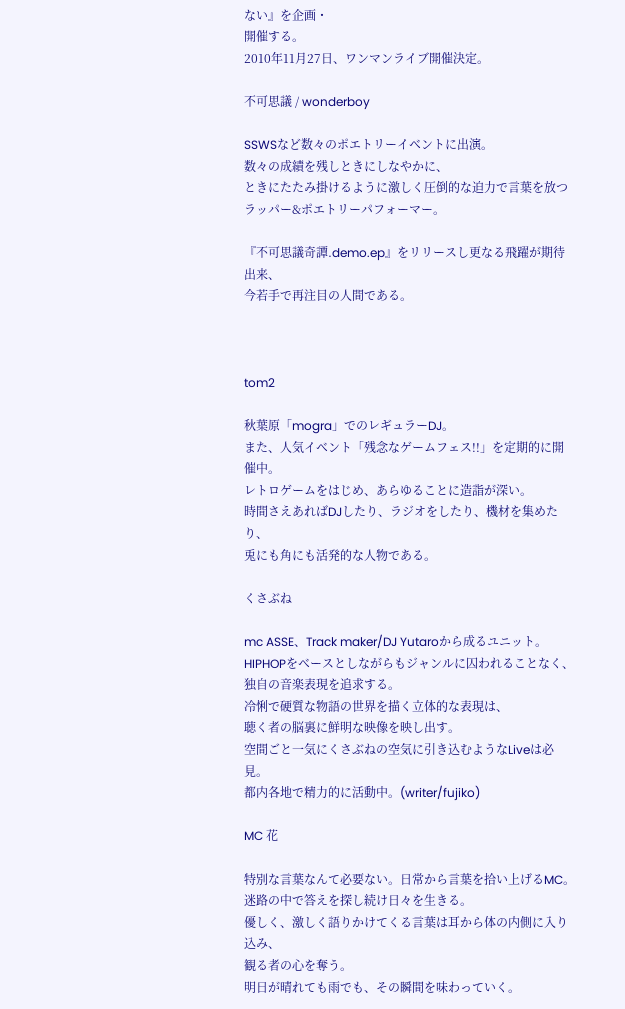ない』を企画・
開催する。
2010年11月27日、ワンマンライブ開催決定。

不可思議 / wonderboy

SSWSなど数々のポエトリーイベントに出演。
数々の成績を残しときにしなやかに、
ときにたたみ掛けるように激しく圧倒的な迫力で言葉を放つ
ラッパー&ポエトリーパフォーマー。

『不可思議奇譚.demo.ep』をリリースし更なる飛躍が期待出来、
今若手で再注目の人間である。



tom2

秋葉原「mogra」でのレギュラーDJ。
また、人気イベント「残念なゲームフェス!!」を定期的に開催中。
レトロゲームをはじめ、あらゆることに造詣が深い。
時間さえあればDJしたり、ラジオをしたり、機材を集めたり、
兎にも角にも活発的な人物である。

くさぶね

mc ASSE、Track maker/DJ Yutaroから成るユニット。
HIPHOPをベースとしながらもジャンルに囚われることなく、
独自の音楽表現を追求する。
冷悧で硬質な物語の世界を描く立体的な表現は、
聴く者の脳裏に鮮明な映像を映し出す。
空間ごと一気にくさぶねの空気に引き込むようなLiveは必見。
都内各地で精力的に活動中。(writer/fujiko)

MC 花

特別な言葉なんて必要ない。日常から言葉を拾い上げるMC。
迷路の中で答えを探し続け日々を生きる。
優しく、激しく語りかけてくる言葉は耳から体の内側に入り込み、
観る者の心を奪う。
明日が晴れても雨でも、その瞬間を味わっていく。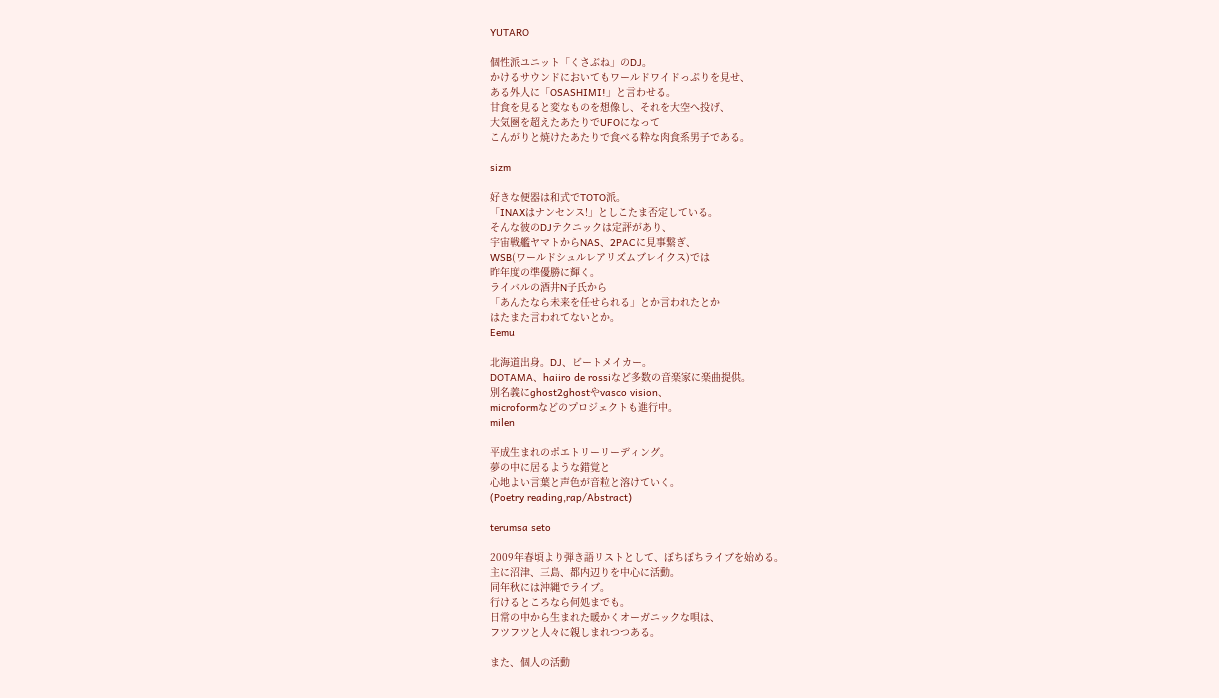YUTARO

個性派ユニット「くさぶね」のDJ。
かけるサウンドにおいてもワールドワイドっぷりを見せ、
ある外人に「OSASHIMI!」と言わせる。
甘食を見ると変なものを想像し、それを大空へ投げ、
大気圏を超えたあたりでUFOになって
こんがりと焼けたあたりで食べる粋な肉食系男子である。

sizm

好きな便器は和式でTOTO派。
「INAXはナンセンス!」としこたま否定している。
そんな彼のDJテクニックは定評があり、
宇宙戦艦ヤマトからNAS、2PACに見事繋ぎ、
WSB(ワールドシュルレアリズムブレイクス)では
昨年度の準優勝に輝く。
ライバルの酒井N子氏から
「あんたなら未来を任せられる」とか言われたとか
はたまた言われてないとか。
Eemu

北海道出身。DJ、ビートメイカー。
DOTAMA、haiiro de rossiなど多数の音楽家に楽曲提供。
別名義にghost2ghostやvasco vision、
microformなどのプロジェクトも進行中。
milen

平成生まれのポエトリーリーディング。
夢の中に居るような錯覚と
心地よい言葉と声色が音粒と溶けていく。
(Poetry reading,rap/Abstract)

terumsa seto

2009年春頃より弾き語リストとして、ぼちぼちライブを始める。
主に沼津、三島、都内辺りを中心に活動。
同年秋には沖縄でライブ。
行けるところなら何処までも。
日常の中から生まれた暖かくオーガニックな唄は、
フツフツと人々に親しまれつつある。

また、個人の活動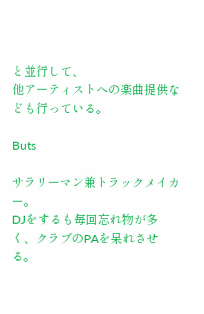と並行して、
他アーティストへの楽曲提供なども行っている。

Buts

サラリーマン兼トラックメイカー。
DJをするも毎回忘れ物が多く、クラブのPAを呆れさせる。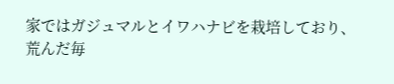家ではガジュマルとイワハナビを栽培しており、
荒んだ毎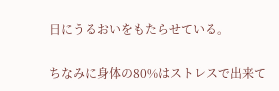日にうるおいをもたらせている。

ちなみに身体の80%はストレスで出来て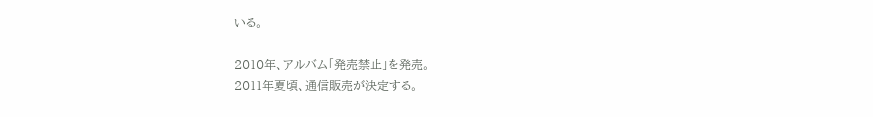いる。

2010年、アルバム「発売禁止」を発売。
2011年夏頃、通信販売が決定する。